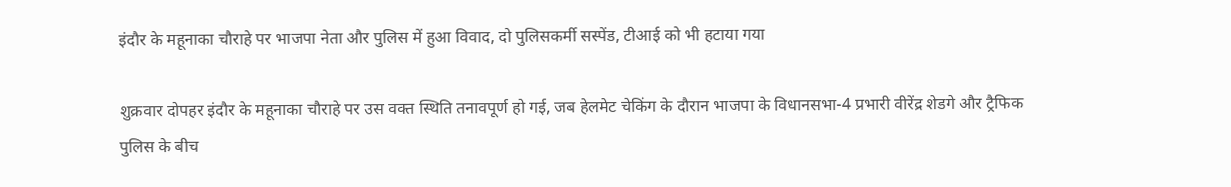इंदौर के महूनाका चौराहे पर भाजपा नेता और पुलिस में हुआ विवाद, दो पुलिसकर्मी सस्पेंड, टीआई को भी हटाया गया

शुक्रवार दोपहर इंदौर के महूनाका चौराहे पर उस वक्त स्थिति तनावपूर्ण हो गई, जब हेलमेट चेकिंग के दौरान भाजपा के विधानसभा-4 प्रभारी वीरेंद्र शेडगे और ट्रैफिक पुलिस के बीच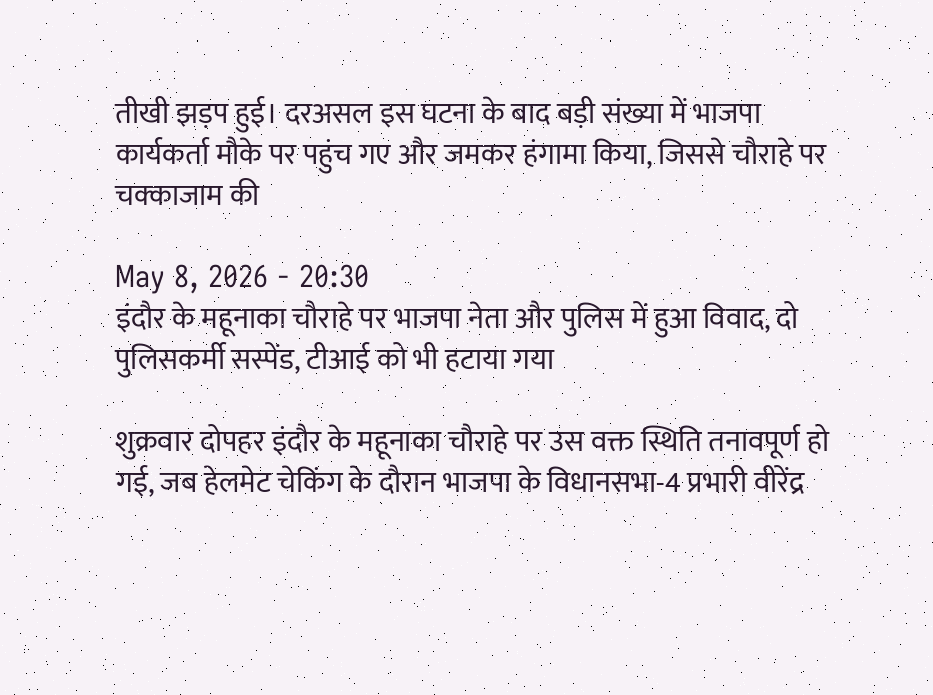तीखी झड़प हुई। दरअसल इस घटना के बाद बड़ी संख्या में भाजपा कार्यकर्ता मौके पर पहुंच गए और जमकर हंगामा किया, जिससे चौराहे पर चक्काजाम की

May 8, 2026 - 20:30
इंदौर के महूनाका चौराहे पर भाजपा नेता और पुलिस में हुआ विवाद, दो पुलिसकर्मी सस्पेंड, टीआई को भी हटाया गया

शुक्रवार दोपहर इंदौर के महूनाका चौराहे पर उस वक्त स्थिति तनावपूर्ण हो गई, जब हेलमेट चेकिंग के दौरान भाजपा के विधानसभा-4 प्रभारी वीरेंद्र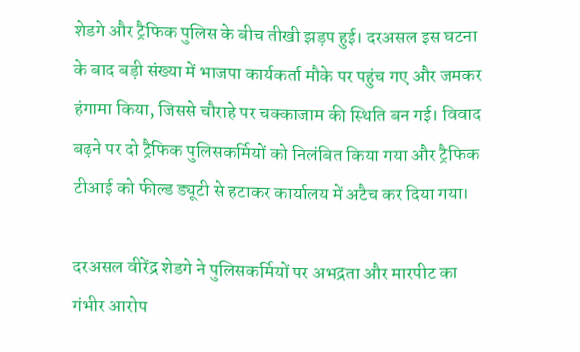शेडगे और ट्रैफिक पुलिस के बीच तीखी झड़प हुई। दरअसल इस घटना के बाद बड़ी संख्या में भाजपा कार्यकर्ता मौके पर पहुंच गए और जमकर हंगामा किया, जिससे चौराहे पर चक्काजाम की स्थिति बन गई। विवाद बढ़ने पर दो ट्रैफिक पुलिसकर्मियों को निलंबित किया गया और ट्रैफिक टीआई को फील्ड ड्यूटी से हटाकर कार्यालय में अटैच कर दिया गया।

दरअसल वीरेंद्र शेडगे ने पुलिसकर्मियों पर अभद्रता और मारपीट का गंभीर आरोप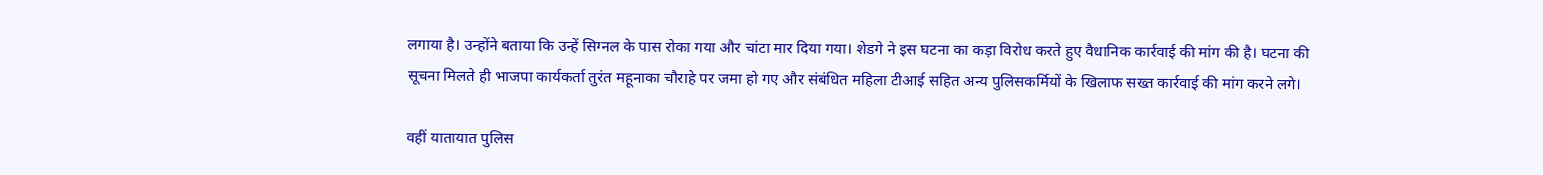लगाया है। उन्होंने बताया कि उन्हें सिग्नल के पास रोका गया और चांटा मार दिया गया। शेडगे ने इस घटना का कड़ा विरोध करते हुए वैधानिक कार्रवाई की मांग की है। घटना की सूचना मिलते ही भाजपा कार्यकर्ता तुरंत महूनाका चौराहे पर जमा हो गए और संबंधित महिला टीआई सहित अन्य पुलिसकर्मियों के खिलाफ सख्त कार्रवाई की मांग करने लगे।

वहीं यातायात पुलिस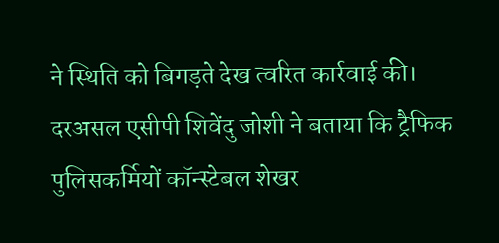ने स्थिति को बिगड़ते देख त्वरित कार्रवाई की। दरअसल एसीपी शिवेंदु जोशी ने बताया कि ट्रैफिक पुलिसकर्मियों कॉन्स्टेबल शेखर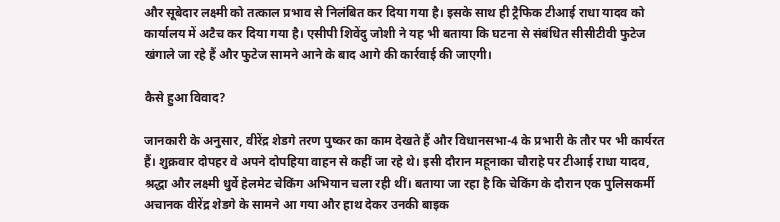और सूबेदार लक्ष्मी को तत्काल प्रभाव से निलंबित कर दिया गया है। इसके साथ ही ट्रैफिक टीआई राधा यादव को कार्यालय में अटैच कर दिया गया है। एसीपी शिवेंदु जोशी ने यह भी बताया कि घटना से संबंधित सीसीटीवी फुटेज खंगाले जा रहे हैं और फुटेज सामने आने के बाद आगे की कार्रवाई की जाएगी।

कैसे हुआ विवाद?

जानकारी के अनुसार, वीरेंद्र शेडगे तरण पुष्कर का काम देखते हैं और विधानसभा-4 के प्रभारी के तौर पर भी कार्यरत हैं। शुक्रवार दोपहर वे अपने दोपहिया वाहन से कहीं जा रहे थे। इसी दौरान महूनाका चौराहे पर टीआई राधा यादव, श्रद्धा और लक्ष्मी धुर्वे हेलमेट चेकिंग अभियान चला रही थीं। बताया जा रहा है कि चेकिंग के दौरान एक पुलिसकर्मी अचानक वीरेंद्र शेडगे के सामने आ गया और हाथ देकर उनकी बाइक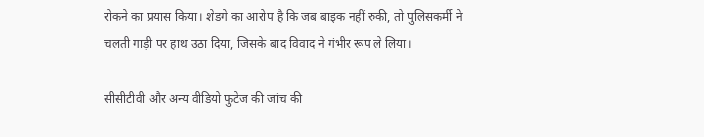रोकने का प्रयास किया। शेडगे का आरोप है कि जब बाइक नहीं रुकी, तो पुलिसकर्मी ने चलती गाड़ी पर हाथ उठा दिया, जिसके बाद विवाद ने गंभीर रूप ले लिया।

सीसीटीवी और अन्य वीडियो फुटेज की जांच की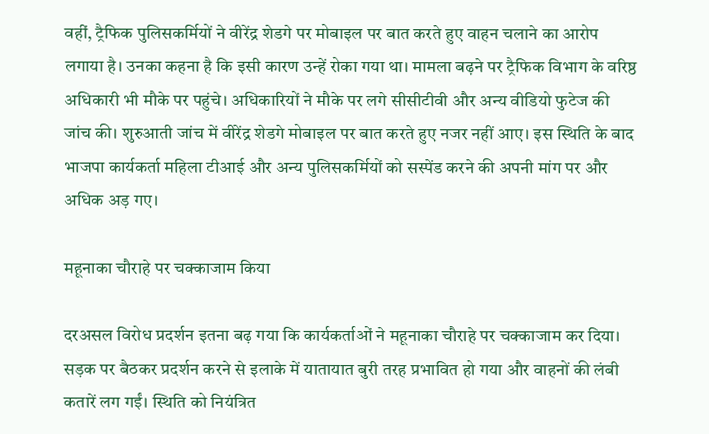वहीं, ट्रैफिक पुलिसकर्मियों ने वीरेंद्र शेडगे पर मोबाइल पर बात करते हुए वाहन चलाने का आरोप लगाया है। उनका कहना है कि इसी कारण उन्हें रोका गया था। मामला बढ़ने पर ट्रैफिक विभाग के वरिष्ठ अधिकारी भी मौके पर पहुंचे। अधिकारियों ने मौके पर लगे सीसीटीवी और अन्य वीडियो फुटेज की जांच की। शुरुआती जांच में वीरेंद्र शेडगे मोबाइल पर बात करते हुए नजर नहीं आए। इस स्थिति के बाद भाजपा कार्यकर्ता महिला टीआई और अन्य पुलिसकर्मियों को सस्पेंड करने की अपनी मांग पर और अधिक अड़ गए।

महूनाका चौराहे पर चक्काजाम किया

दरअसल विरोध प्रदर्शन इतना बढ़ गया कि कार्यकर्ताओं ने महूनाका चौराहे पर चक्काजाम कर दिया। सड़क पर बैठकर प्रदर्शन करने से इलाके में यातायात बुरी तरह प्रभावित हो गया और वाहनों की लंबी कतारें लग गईं। स्थिति को नियंत्रित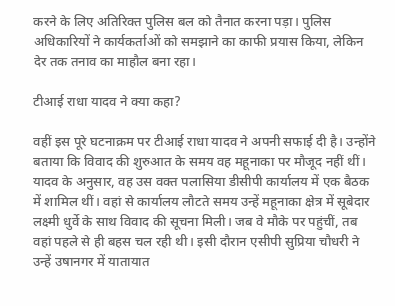करने के लिए अतिरिक्त पुलिस बल को तैनात करना पड़ा। पुलिस अधिकारियों ने कार्यकर्ताओं को समझाने का काफी प्रयास किया, लेकिन देर तक तनाव का माहौल बना रहा।

टीआई राधा यादव ने क्या कहा?

वहीं इस पूरे घटनाक्रम पर टीआई राधा यादव ने अपनी सफाई दी है। उन्होंने बताया कि विवाद की शुरुआत के समय वह महूनाका पर मौजूद नहीं थीं। यादव के अनुसार, वह उस वक्त पलासिया डीसीपी कार्यालय में एक बैठक में शामिल थीं। वहां से कार्यालय लौटते समय उन्हें महूनाका क्षेत्र में सूबेदार लक्ष्मी धुर्वे के साथ विवाद की सूचना मिली। जब वे मौके पर पहुंचीं, तब वहां पहले से ही बहस चल रही थी। इसी दौरान एसीपी सुप्रिया चौधरी ने उन्हें उषानगर में यातायात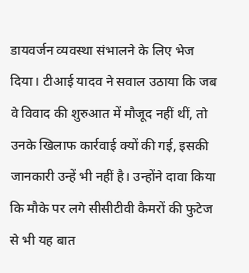डायवर्जन व्यवस्था संभालने के लिए भेज दिया। टीआई यादव ने सवाल उठाया कि जब वे विवाद की शुरुआत में मौजूद नहीं थीं, तो उनके खिलाफ कार्रवाई क्यों की गई, इसकी जानकारी उन्हें भी नहीं है। उन्होंने दावा किया कि मौके पर लगे सीसीटीवी कैमरों की फुटेज से भी यह बात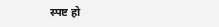स्पष्ट हो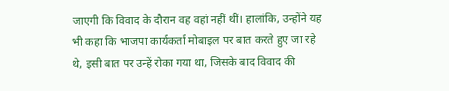जाएगी कि विवाद के दौरान वह वहां नहीं थीं। हालांकि, उन्होंने यह भी कहा कि भाजपा कार्यकर्ता मोबाइल पर बात करते हुए जा रहे थे, इसी बात पर उन्हें रोका गया था, जिसके बाद विवाद की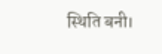स्थिति बनी।